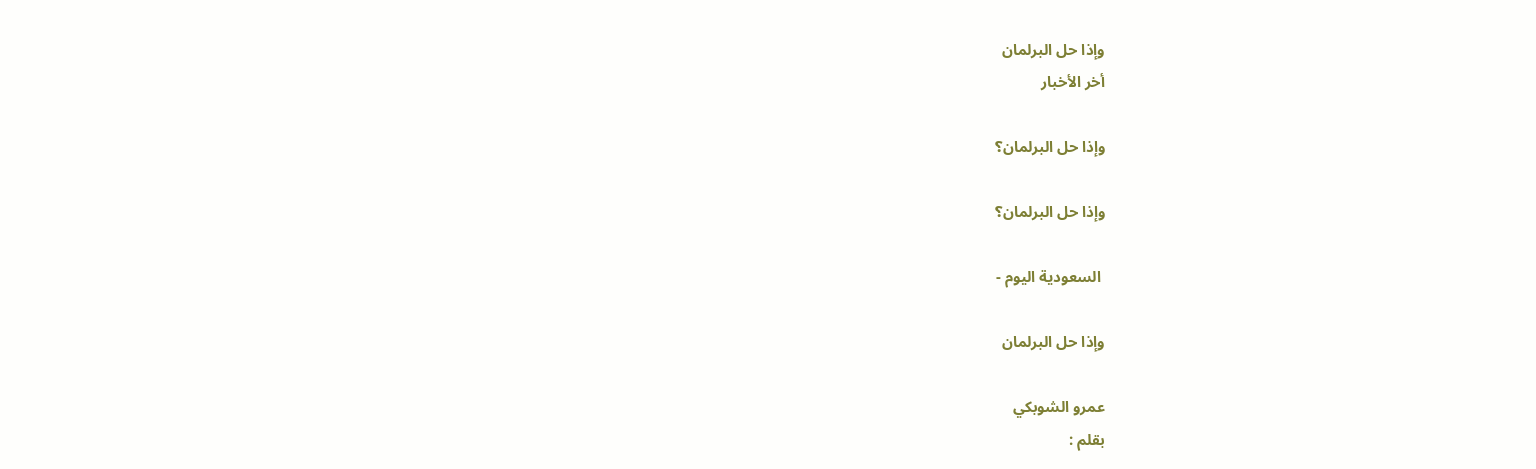وإذا حل البرلمان
أخر الأخبار

وإذا حل البرلمان؟

وإذا حل البرلمان؟

 السعودية اليوم -

وإذا حل البرلمان

عمرو الشوبكي
بقلم :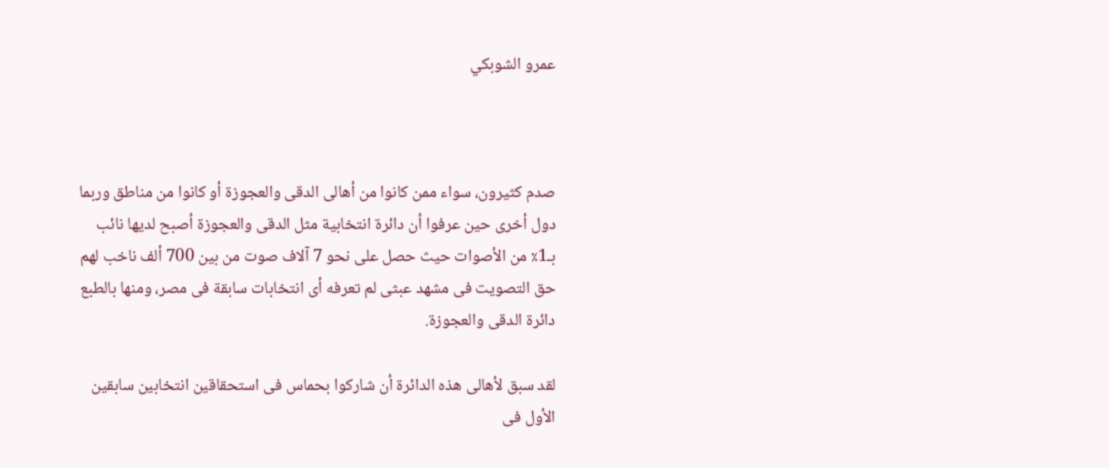عمرو الشوبكي



صدم كثيرون، سواء ممن كانوا من أهالى الدقى والعجوزة أو كانوا من مناطق وربما دول أخرى حين عرفوا أن دائرة انتخابية مثل الدقى والعجوزة أصبح لديها نائب بـ1٪ من الأصوات حيث حصل على نحو 7 آلاف صوت من بين 700 ألف ناخب لهم حق التصويت فى مشهد عبثى لم تعرفه أى انتخابات سابقة فى مصر، ومنها بالطبع دائرة الدقى والعجوزة.

لقد سبق لأهالى هذه الدائرة أن شاركوا بحماس فى استحقاقين انتخابين سابقين الأول فى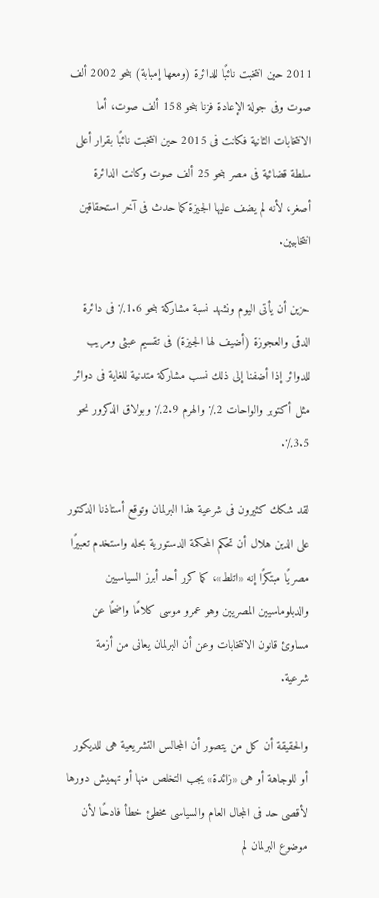2011 حين انتخبت نائبًا للدائرة (ومعها إمبابة) بنحو 2002 ألف صوت وفى جولة الإعادة فزنا بنحو 158 ألف صوت، أما الانتخابات الثانية فكانت فى 2015 حين انتخبت نائبًا بقرار أعلى سلطة قضائية فى مصر بنحو 25 ألف صوت وكانت الدائرة أصغر، لأنه لم يضف عليها الجيزة كما حدث فى آخر استحقاقين انتخابيين.

حزين أن يأتى اليوم ونشهد نسبة مشاركة بنحو 1.6٪ فى دائرة الدقى والعجوزة (أضيف لها الجيزة) فى تقسيم عبثى ومريب للدوائر إذا أضفنا إلى ذلك نسب مشاركة متدنية للغاية فى دوائر مثل أكتوبر والواحات 2٪ والهرم 2.9٪ وبولاق الدكرور نحو 3.5٪.

لقد شكك كثيرون فى شرعية هذا البرلمان وتوقع أستاذنا الدكتور على الدين هلال أن تحكم المحكمة الدستورية بحله واستخدم تعبيرًا مصريًا مبتكرًا إنه «اتلط»، كما كرر أحد أبرز السياسيين والدبلوماسيين المصريين وهو عمرو موسى كلامًا واضحًا عن مساوئ قانون الانتخابات وعن أن البرلمان يعانى من أزمة شرعية.

والحقيقة أن كل من يتصور أن المجالس التشريعية هى للديكور أو للوجاهة أو هى «زائدة» يجب التخلص منها أو تهميش دورها لأقصى حد فى المجال العام والسياسى مخطئ خطأ فادحًا لأن موضوع البرلمان لم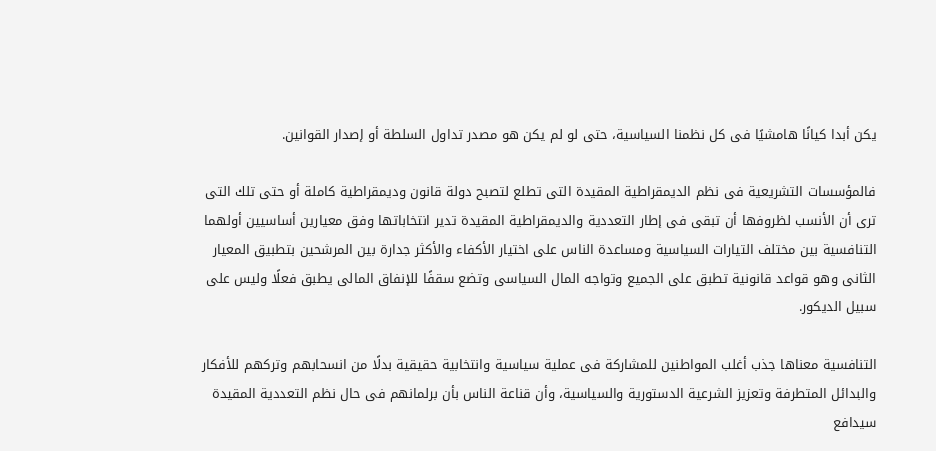يكن أبدا كيانًا هامشيًا فى كل نظمنا السياسية، حتى لو لم يكن هو مصدر تداول السلطة أو إصدار القوانين.

فالمؤسسات التشريعية فى نظم الديمقراطية المقيدة التى تطلع لتصبح دولة قانون وديمقراطية كاملة أو حتى تلك التى ترى أن الأنسب لظروفها أن تبقى فى إطار التعددية والديمقراطية المقيدة تدير انتخاباتها وفق معيارين أساسيين أولهما التنافسية بين مختلف التيارات السياسية ومساعدة الناس على اختيار الأكفاء والأكثر جدارة بين المرشحين بتطبيق المعيار الثانى وهو قواعد قانونية تطبق على الجميع وتواجه المال السياسى وتضع سقفًا للإنفاق المالى يطبق فعلًا وليس على سبيل الديكور.

التنافسية معناها جذب أغلب المواطنين للمشاركة فى عملية سياسية وانتخابية حقيقية بدلًا من انسحابهم وتركهم للأفكار والبدائل المتطرفة وتعزيز الشرعية الدستورية والسياسية، وأن قناعة الناس بأن برلمانهم فى حال نظم التعددية المقيدة سيدافع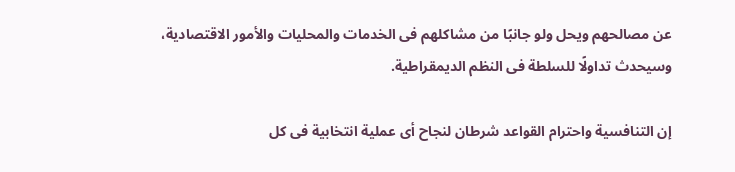عن مصالحهم ويحل ولو جانبًا من مشاكلهم فى الخدمات والمحليات والأمور الاقتصادية، وسيحدث تداولًا للسلطة فى النظم الديمقراطية.

إن التنافسية واحترام القواعد شرطان لنجاح أى عملية انتخابية فى كل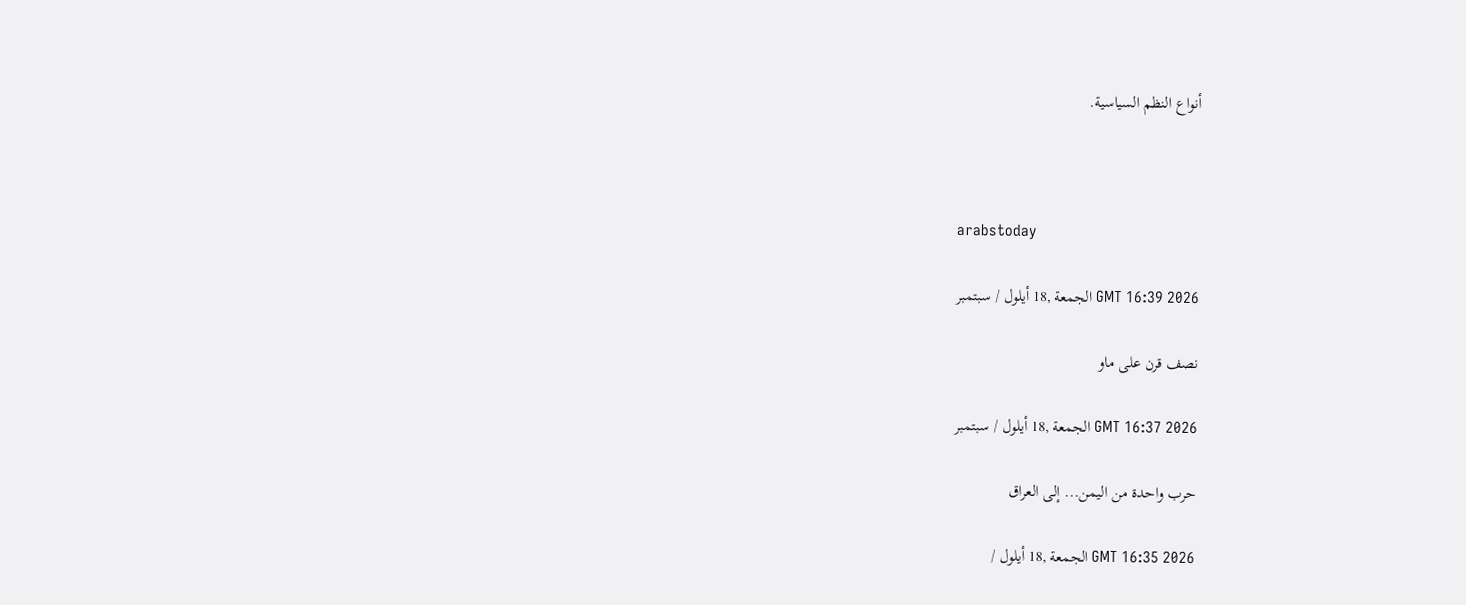أنواع النظم السياسية.



arabstoday

GMT 16:39 2026 الجمعة ,18 أيلول / سبتمبر

نصف قرن على ماو

GMT 16:37 2026 الجمعة ,18 أيلول / سبتمبر

حرب واحدة من اليمن... إلى العراق

GMT 16:35 2026 الجمعة ,18 أيلول /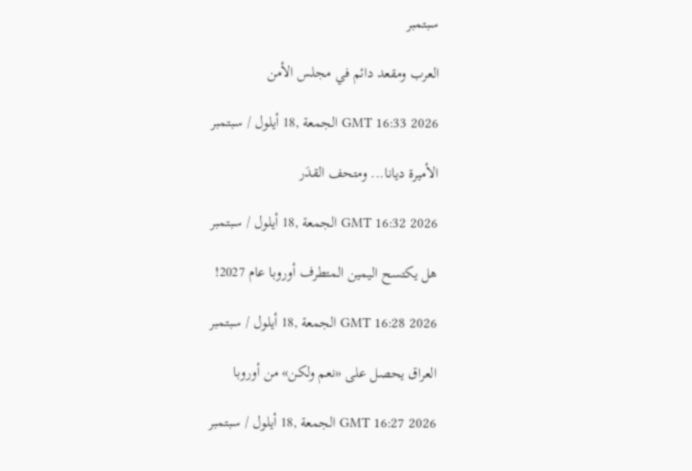سبتمبر

العرب ومقعد دائم في مجلس الأمن

GMT 16:33 2026 الجمعة ,18 أيلول / سبتمبر

الأميرة ديانا... ومتحف القدَر

GMT 16:32 2026 الجمعة ,18 أيلول / سبتمبر

هل يكتسح اليمين المتطرف أوروبا عام 2027!

GMT 16:28 2026 الجمعة ,18 أيلول / سبتمبر

العراق يحصل على «نعم ولكن» من أوروبا

GMT 16:27 2026 الجمعة ,18 أيلول / سبتمبر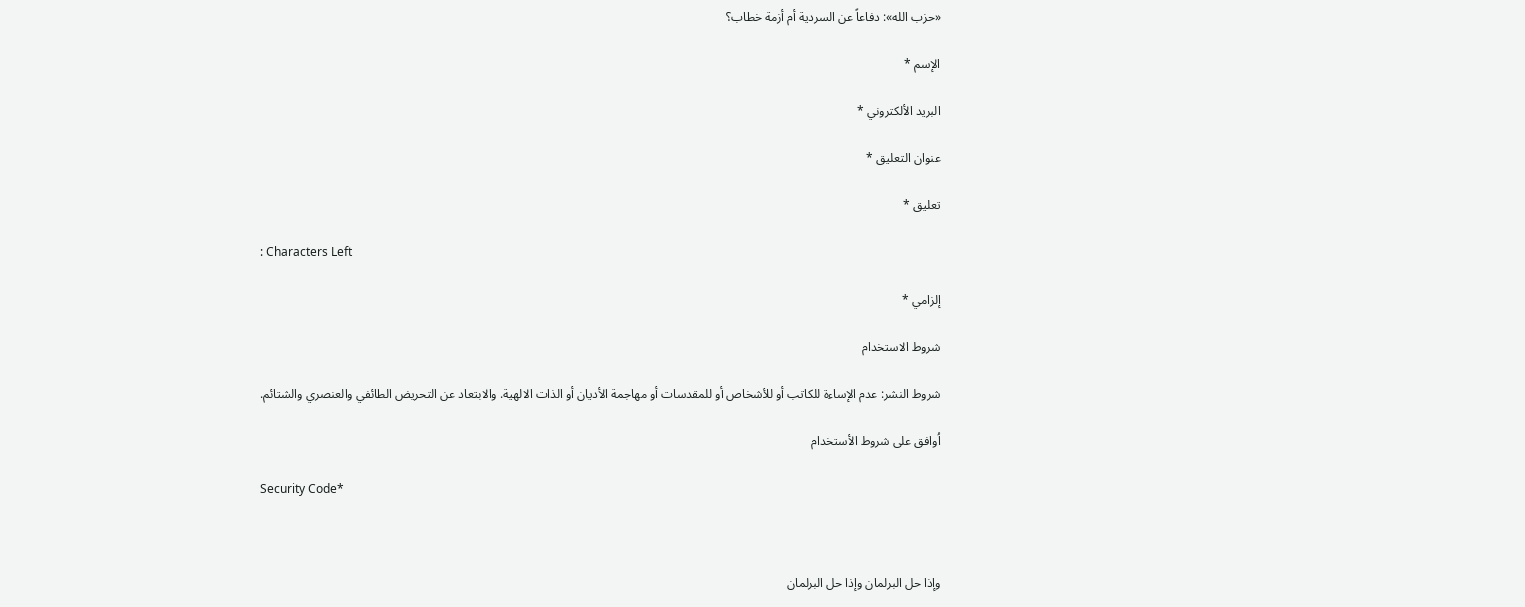«حزب الله»: دفاعاً عن السردية أم أزمة خطاب؟

الإسم *

البريد الألكتروني *

عنوان التعليق *

تعليق *

: Characters Left

إلزامي *

شروط الاستخدام

شروط النشر: عدم الإساءة للكاتب أو للأشخاص أو للمقدسات أو مهاجمة الأديان أو الذات الالهية. والابتعاد عن التحريض الطائفي والعنصري والشتائم.

اُوافق على شروط الأستخدام

Security Code*



وإذا حل البرلمان وإذا حل البرلمان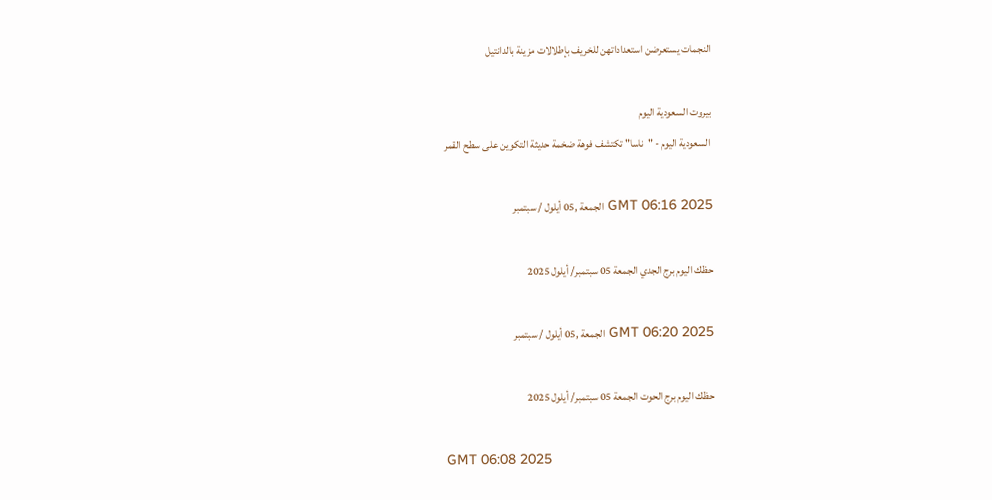النجمات يستعرضن استعداداتهن للخريف بإطلالات مزينة بالدانتيل

بيروت السعودية اليوم
 السعودية اليوم - "ناسا" تكتشف فوهة ضخمة حديثة التكوين على سطح القمر

GMT 06:16 2025 الجمعة ,05 أيلول / سبتمبر

حظك اليوم برج الجدي الجمعة 05 سبتمبر/ أيلول 2025

GMT 06:20 2025 الجمعة ,05 أيلول / سبتمبر

حظك اليوم برج الحوت الجمعة 05 سبتمبر/ أيلول 2025

GMT 06:08 2025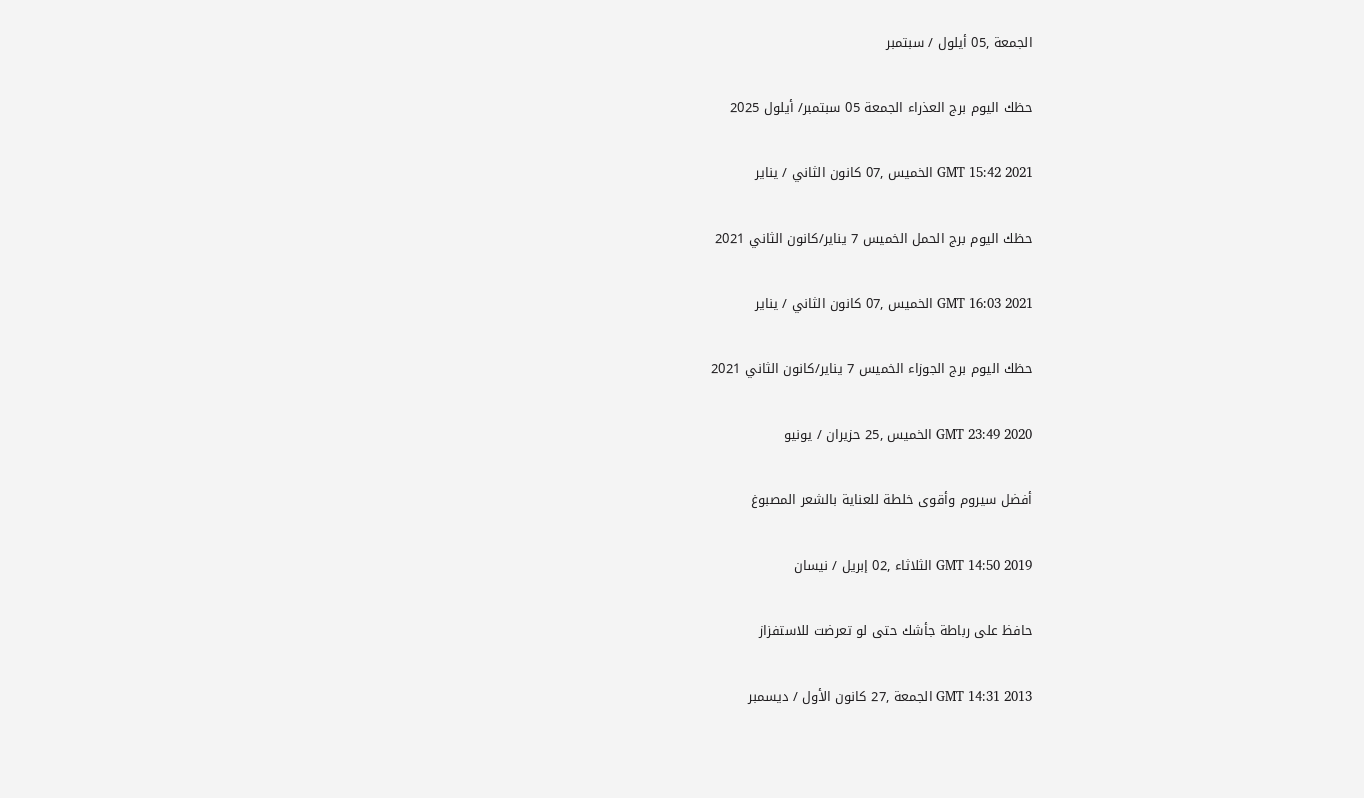الجمعة ,05 أيلول / سبتمبر

حظك اليوم برج العذراء الجمعة 05 سبتمبر/ أيلول 2025

GMT 15:42 2021 الخميس ,07 كانون الثاني / يناير

حظك اليوم برج الحمل الخميس 7 يناير/كانون الثاني 2021

GMT 16:03 2021 الخميس ,07 كانون الثاني / يناير

حظك اليوم برج الجوزاء الخميس 7 يناير/كانون الثاني 2021

GMT 23:49 2020 الخميس ,25 حزيران / يونيو

أفضل سيروم وأقوى خلطة للعناية بالشعر المصبوغ

GMT 14:50 2019 الثلاثاء ,02 إبريل / نيسان

حافظ على رباطة جأشك حتى لو تعرضت للاستفزاز

GMT 14:31 2013 الجمعة ,27 كانون الأول / ديسمبر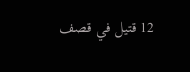12 قتيل في قصف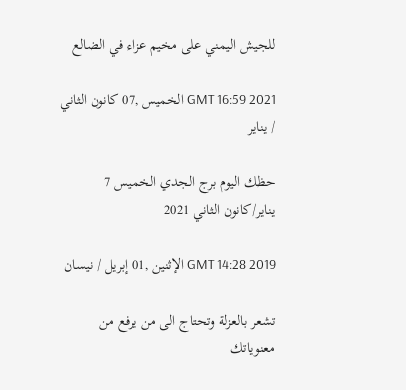للجيش اليمني على مخيم عزاء في الضالع

GMT 16:59 2021 الخميس ,07 كانون الثاني / يناير

حظك اليوم برج الجدي الخميس 7 يناير/كانون الثاني 2021

GMT 14:28 2019 الإثنين ,01 إبريل / نيسان

تشعر بالعزلة وتحتاج الى من يرفع من معنوياتك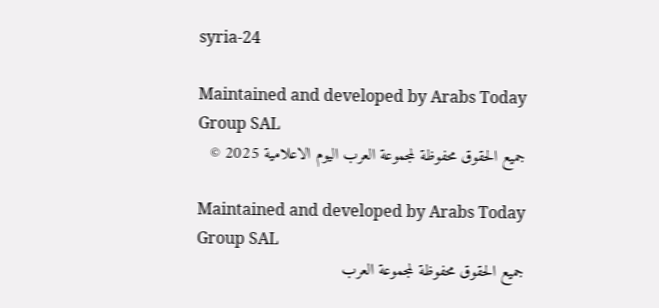syria-24

Maintained and developed by Arabs Today Group SAL
جميع الحقوق محفوظة لمجموعة العرب اليوم الاعلامية 2025 ©

Maintained and developed by Arabs Today Group SAL
جميع الحقوق محفوظة لمجموعة العرب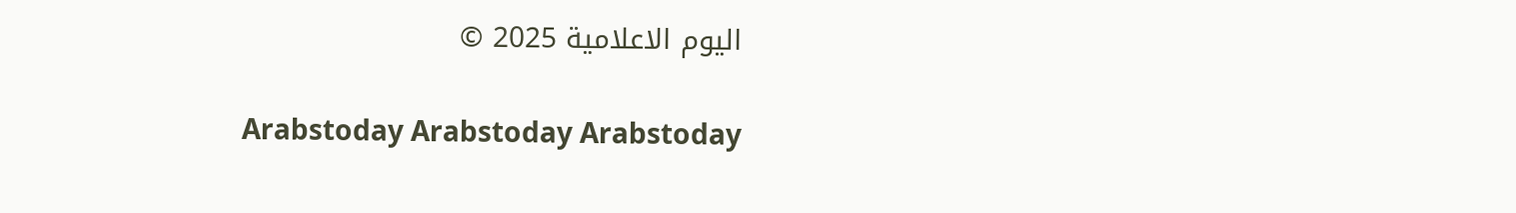اليوم الاعلامية 2025 ©

Arabstoday Arabstoday Arabstoday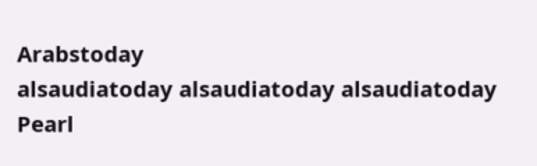Arabstoday
alsaudiatoday alsaudiatoday alsaudiatoday
Pearl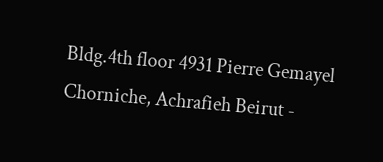Bldg.4th floor 4931 Pierre Gemayel Chorniche, Achrafieh Beirut -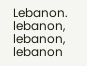Lebanon.
lebanon, lebanon, lebanon